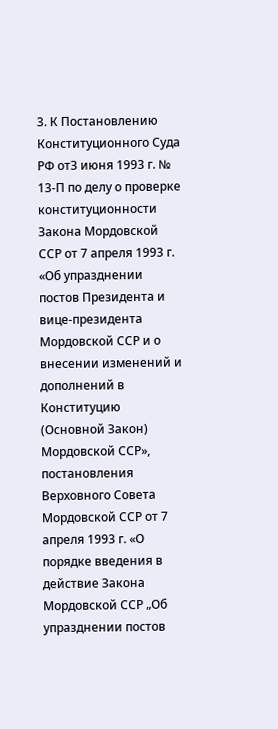3. К Постановлению Конституционного Суда РФ отЗ июня 1993 г. № 13-П по делу о проверке конституционности Закона Мордовской ССР от 7 апреля 1993 г. «Об упразднении постов Президента и вице-президента Мордовской ССР и о внесении изменений и дополнений в Конституцию (Основной Закон) Мордовской ССР», постановления Верховного Совета Мордовской ССР от 7 апреля 1993 г. «О порядке введения в действие Закона Мордовской ССР „Об упразднении постов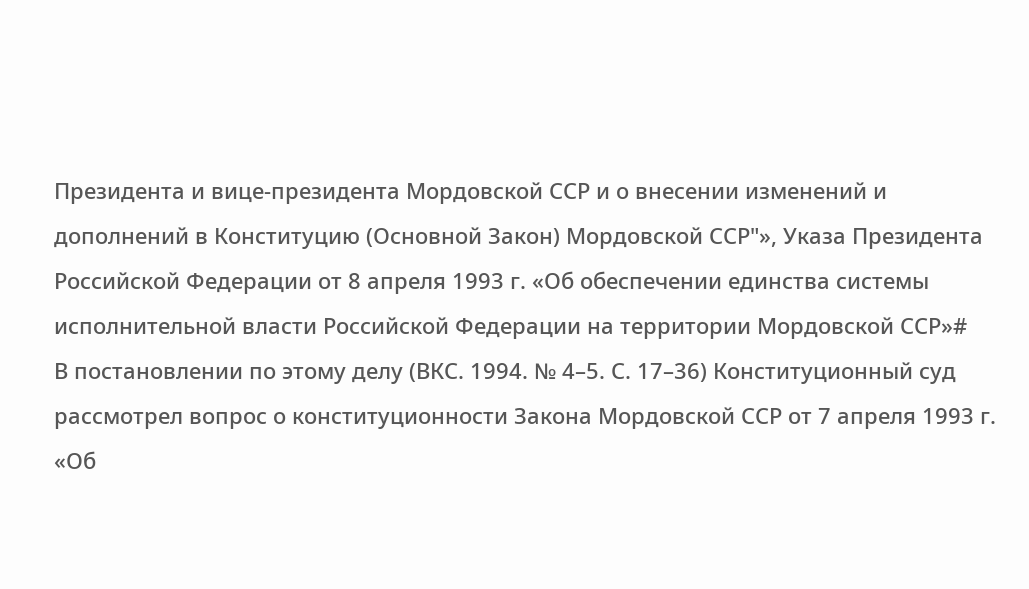Президента и вице-президента Мордовской ССР и о внесении изменений и дополнений в Конституцию (Основной Закон) Мордовской ССР"», Указа Президента Российской Федерации от 8 апреля 1993 г. «Об обеспечении единства системы исполнительной власти Российской Федерации на территории Мордовской ССР»#
В постановлении по этому делу (ВКС. 1994. № 4–5. С. 17–36) Конституционный суд рассмотрел вопрос о конституционности Закона Мордовской ССР от 7 апреля 1993 г. «Об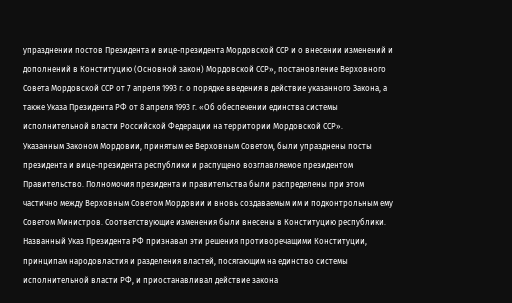упразднении постов Президента и вице-президента Мордовской ССР и о внесении изменений и дополнений в Конституцию (Основной закон) Мордовской ССР», постановление Верховного Совета Мордовской ССР от 7 апреля 1993 г. о порядке введения в действие указанного Закона, а также Указа Президента РФ от 8 апреля 1993 г. «Об обеспечении единства системы исполнительной власти Российской Федерации на территории Мордовской ССР».
Указанным Законом Мордовии, принятым ее Верховным Советом, были упразднены посты президента и вице-президента республики и распущено возглавляемое президентом Правительство. Полномочия президента и правительства были распределены при этом частично между Верховным Советом Мордовии и вновь создаваемым им и подконтрольным ему Советом Министров. Соответствующие изменения были внесены в Конституцию республики. Названный Указ Президента РФ признавал эти решения противоречащими Конституции, принципам народовластия и разделения властей, посягающим на единство системы исполнительной власти РФ, и приостанавливал действие закона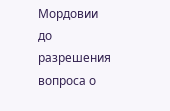Мордовии до разрешения вопроса о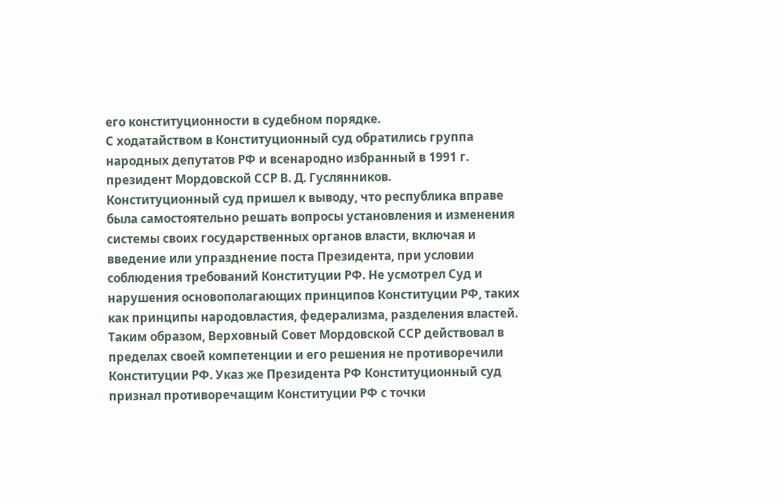его конституционности в судебном порядке.
С ходатайством в Конституционный суд обратились группа народных депутатов РФ и всенародно избранный в 1991 г. президент Мордовской ССР В. Д. Гуслянников.
Конституционный суд пришел к выводу, что республика вправе была самостоятельно решать вопросы установления и изменения системы своих государственных органов власти, включая и введение или упразднение поста Президента, при условии соблюдения требований Конституции РФ. Не усмотрел Суд и нарушения основополагающих принципов Конституции РФ, таких как принципы народовластия, федерализма, разделения властей. Таким образом, Верховный Совет Мордовской ССР действовал в пределах своей компетенции и его решения не противоречили Конституции РФ. Указ же Президента РФ Конституционный суд признал противоречащим Конституции РФ с точки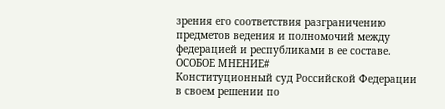зрения его соответствия разграничению предметов ведения и полномочий между федерацией и республиками в ее составе.
ОСОБОЕ МНЕНИЕ#
Конституционный суд Российской Федерации в своем решении по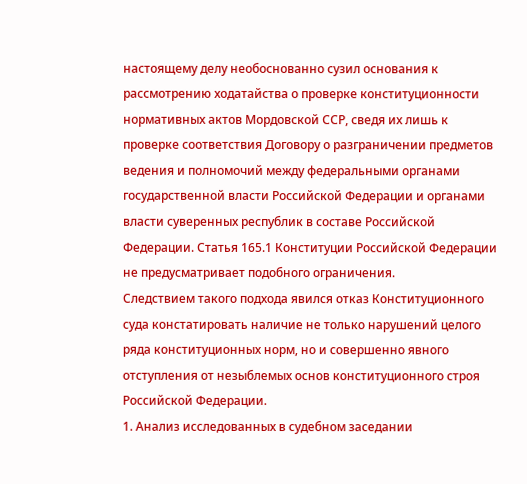настоящему делу необоснованно сузил основания к рассмотрению ходатайства о проверке конституционности нормативных актов Мордовской ССР, сведя их лишь к проверке соответствия Договору о разграничении предметов ведения и полномочий между федеральными органами государственной власти Российской Федерации и органами власти суверенных республик в составе Российской Федерации. Статья 165.1 Конституции Российской Федерации не предусматривает подобного ограничения.
Следствием такого подхода явился отказ Конституционного суда констатировать наличие не только нарушений целого ряда конституционных норм, но и совершенно явного отступления от незыблемых основ конституционного строя Российской Федерации.
1. Анализ исследованных в судебном заседании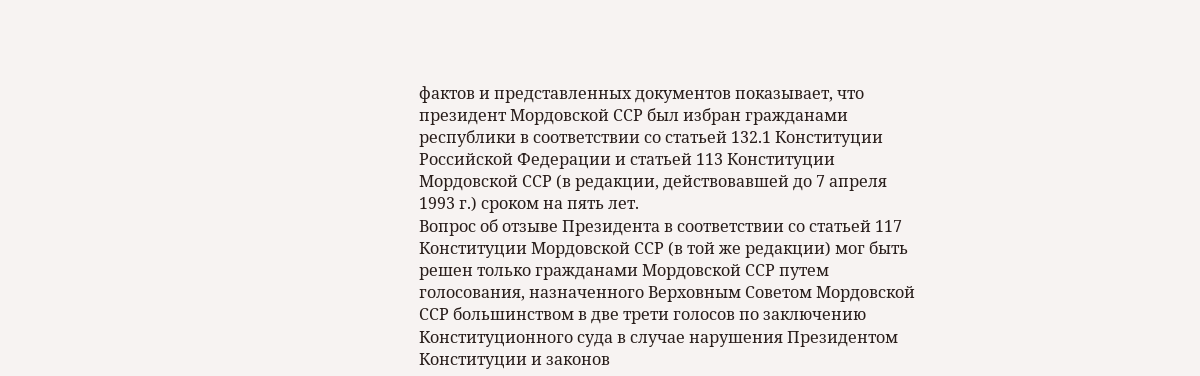фактов и представленных документов показывает, что президент Мордовской ССР был избран гражданами республики в соответствии со статьей 132.1 Конституции Российской Федерации и статьей 113 Конституции Мордовской ССР (в редакции, действовавшей до 7 апреля 1993 г.) сроком на пять лет.
Вопрос об отзыве Президента в соответствии со статьей 117 Конституции Мордовской ССР (в той же редакции) мог быть решен только гражданами Мордовской ССР путем голосования, назначенного Верховным Советом Мордовской ССР большинством в две трети голосов по заключению Конституционного суда в случае нарушения Президентом Конституции и законов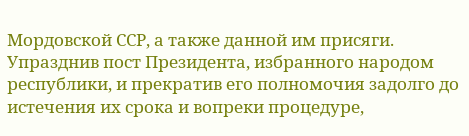Мордовской ССР, а также данной им присяги.
Упразднив пост Президента, избранного народом республики, и прекратив его полномочия задолго до истечения их срока и вопреки процедуре,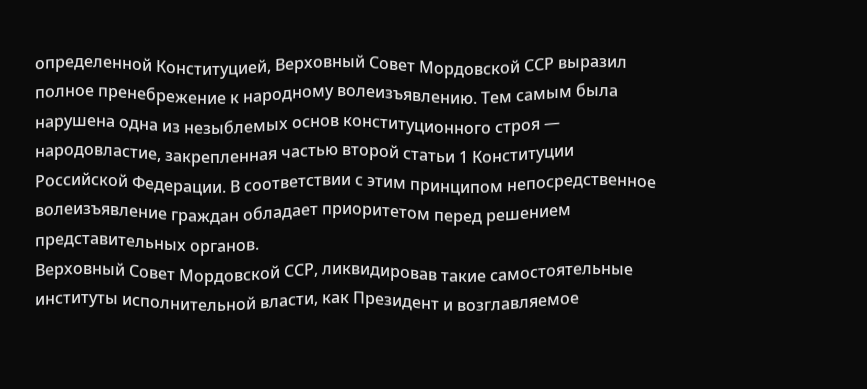определенной Конституцией, Верховный Совет Мордовской ССР выразил полное пренебрежение к народному волеизъявлению. Тем самым была нарушена одна из незыблемых основ конституционного строя — народовластие, закрепленная частью второй статьи 1 Конституции Российской Федерации. В соответствии с этим принципом непосредственное волеизъявление граждан обладает приоритетом перед решением представительных органов.
Верховный Совет Мордовской ССР, ликвидировав такие самостоятельные институты исполнительной власти, как Президент и возглавляемое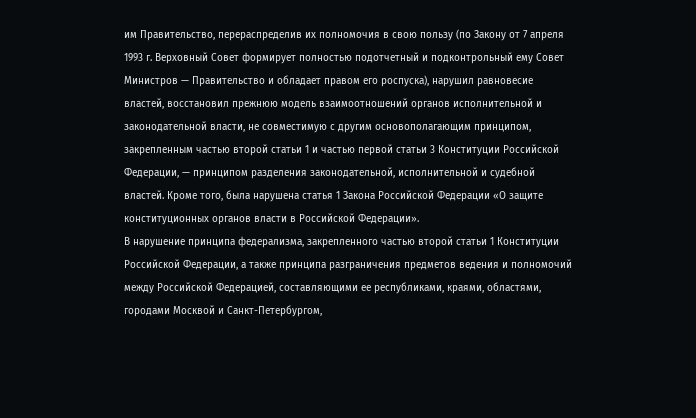им Правительство, перераспределив их полномочия в свою пользу (по Закону от 7 апреля 1993 г. Верховный Совет формирует полностью подотчетный и подконтрольный ему Совет Министров — Правительство и обладает правом его роспуска), нарушил равновесие властей, восстановил прежнюю модель взаимоотношений органов исполнительной и законодательной власти, не совместимую с другим основополагающим принципом, закрепленным частью второй статьи 1 и частью первой статьи 3 Конституции Российской Федерации, — принципом разделения законодательной, исполнительной и судебной властей. Кроме того, была нарушена статья 1 Закона Российской Федерации «О защите конституционных органов власти в Российской Федерации».
В нарушение принципа федерализма, закрепленного частью второй статьи 1 Конституции Российской Федерации, а также принципа разграничения предметов ведения и полномочий между Российской Федерацией, составляющими ее республиками, краями, областями, городами Москвой и Санкт-Петербургом,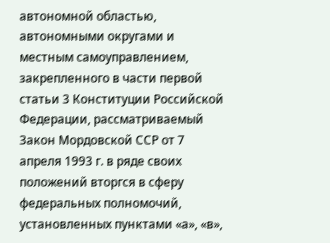автономной областью, автономными округами и местным самоуправлением, закрепленного в части первой статьи 3 Конституции Российской Федерации, рассматриваемый Закон Мордовской ССР от 7 апреля 1993 г. в ряде своих положений вторгся в сферу федеральных полномочий, установленных пунктами «а», «в»,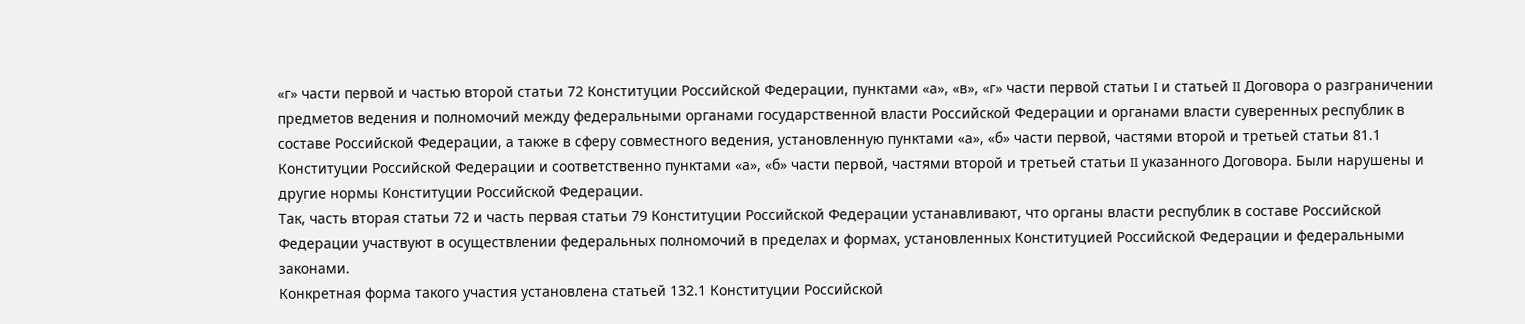«г» части первой и частью второй статьи 72 Конституции Российской Федерации, пунктами «а», «в», «г» части первой статьи I и статьей II Договора о разграничении предметов ведения и полномочий между федеральными органами государственной власти Российской Федерации и органами власти суверенных республик в составе Российской Федерации, а также в сферу совместного ведения, установленную пунктами «а», «б» части первой, частями второй и третьей статьи 81.1 Конституции Российской Федерации и соответственно пунктами «а», «б» части первой, частями второй и третьей статьи II указанного Договора. Были нарушены и другие нормы Конституции Российской Федерации.
Так, часть вторая статьи 72 и часть первая статьи 79 Конституции Российской Федерации устанавливают, что органы власти республик в составе Российской Федерации участвуют в осуществлении федеральных полномочий в пределах и формах, установленных Конституцией Российской Федерации и федеральными законами.
Конкретная форма такого участия установлена статьей 132.1 Конституции Российской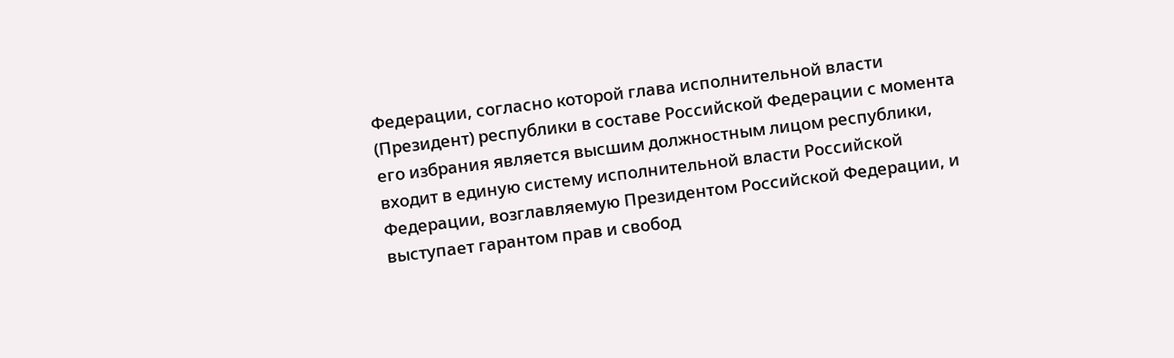Федерации, согласно которой глава исполнительной власти (Президент) республики в составе Российской Федерации с момента его избрания является высшим должностным лицом республики, входит в единую систему исполнительной власти Российской Федерации, возглавляемую Президентом Российской Федерации, и выступает гарантом прав и свобод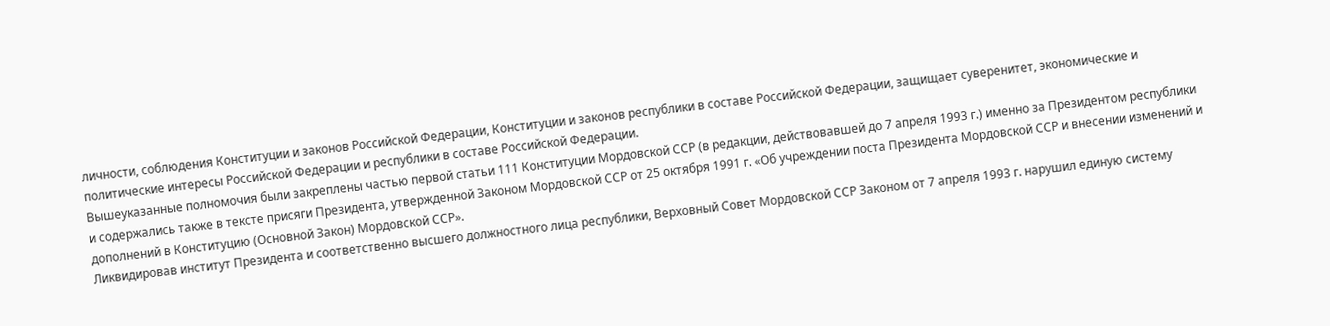личности, соблюдения Конституции и законов Российской Федерации, Конституции и законов республики в составе Российской Федерации, защищает суверенитет, экономические и политические интересы Российской Федерации и республики в составе Российской Федерации.
Вышеуказанные полномочия были закреплены частью первой статьи 111 Конституции Мордовской ССР (в редакции, действовавшей до 7 апреля 1993 г.) именно за Президентом республики и содержались также в тексте присяги Президента, утвержденной Законом Мордовской ССР от 25 октября 1991 г. «Об учреждении поста Президента Мордовской ССР и внесении изменений и дополнений в Конституцию (Основной Закон) Мордовской ССР».
Ликвидировав институт Президента и соответственно высшего должностного лица республики, Верховный Совет Мордовской ССР Законом от 7 апреля 1993 г. нарушил единую систему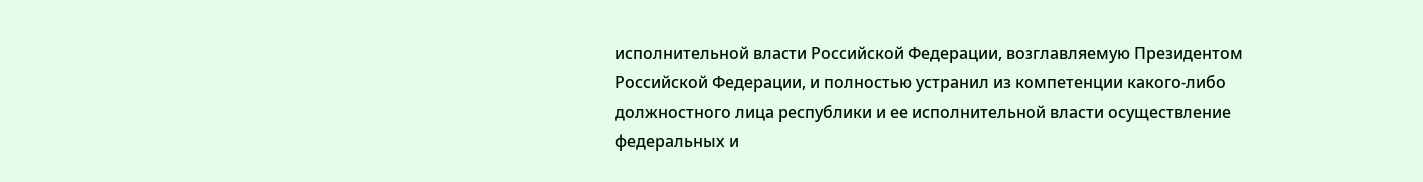исполнительной власти Российской Федерации, возглавляемую Президентом Российской Федерации, и полностью устранил из компетенции какого-либо должностного лица республики и ее исполнительной власти осуществление федеральных и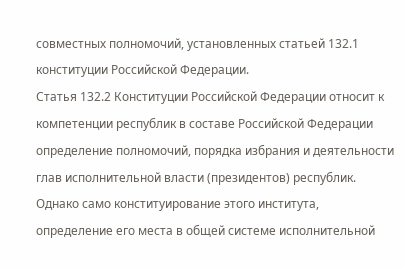совместных полномочий, установленных статьей 132.1 конституции Российской Федерации.
Статья 132.2 Конституции Российской Федерации относит к компетенции республик в составе Российской Федерации определение полномочий, порядка избрания и деятельности глав исполнительной власти (президентов) республик. Однако само конституирование этого института, определение его места в общей системе исполнительной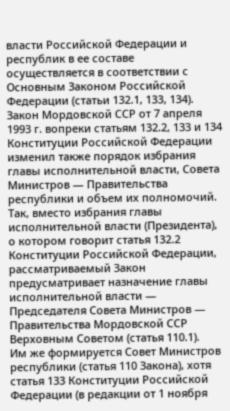власти Российской Федерации и республик в ее составе осуществляется в соответствии с Основным Законом Российской Федерации (статьи 132.1, 133, 134).
Закон Мордовской ССР от 7 апреля 1993 г. вопреки статьям 132.2, 133 и 134 Конституции Российской Федерации изменил также порядок избрания главы исполнительной власти, Совета Министров — Правительства республики и объем их полномочий.
Так, вместо избрания главы исполнительной власти (Президента), о котором говорит статья 132.2 Конституции Российской Федерации, рассматриваемый Закон предусматривает назначение главы исполнительной власти — Председателя Совета Министров — Правительства Мордовской ССР Верховным Советом (статья 110.1).
Им же формируется Совет Министров республики (статья 110 Закона), хотя статья 133 Конституции Российской Федерации (в редакции от 1 ноября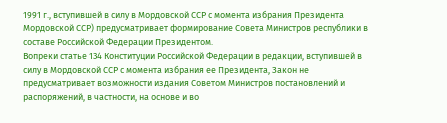1991 г., вступившей в силу в Мордовской ССР с момента избрания Президента Мордовской ССР) предусматривает формирование Совета Министров республики в составе Российской Федерации Президентом.
Вопреки статье 134 Конституции Российской Федерации в редакции, вступившей в силу в Мордовской ССР с момента избрания ее Президента, Закон не предусматривает возможности издания Советом Министров постановлений и распоряжений, в частности, на основе и во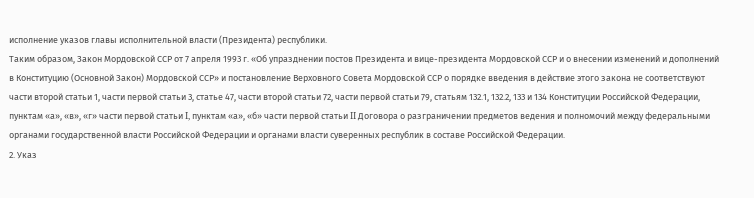исполнение указов главы исполнительной власти (Президента) республики.
Таким образом, Закон Мордовской ССР от 7 апреля 1993 г. «Об упразднении постов Президента и вице-президента Мордовской ССР и о внесении изменений и дополнений в Конституцию (Основной Закон) Мордовской ССР» и постановление Верховного Совета Мордовской ССР о порядке введения в действие этого закона не соответствуют части второй статьи 1, части первой статьи 3, статье 47, части второй статьи 72, части первой статьи 79, статьям 132.1, 132.2, 133 и 134 Конституции Российской Федерации, пунктам «а», «в», «г» части первой статьи I, пунктам «а», «б» части первой статьи II Договора о разграничении предметов ведения и полномочий между федеральными органами государственной власти Российской Федерации и органами власти суверенных республик в составе Российской Федерации.
2. Указ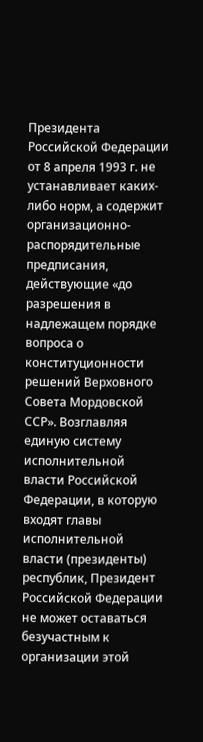Президента Российской Федерации от 8 апреля 1993 г. не устанавливает каких-либо норм, а содержит организационно-распорядительные предписания, действующие «до разрешения в надлежащем порядке вопроса о конституционности решений Верховного Совета Мордовской ССР». Возглавляя единую систему исполнительной власти Российской Федерации, в которую входят главы исполнительной власти (президенты) республик, Президент Российской Федерации не может оставаться безучастным к организации этой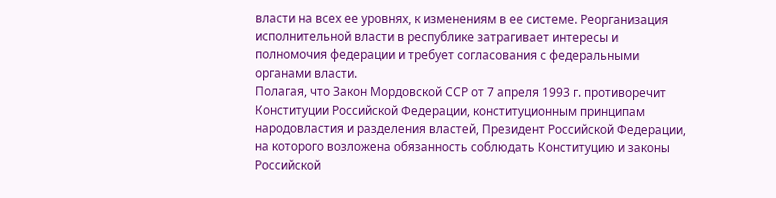власти на всех ее уровнях, к изменениям в ее системе. Реорганизация исполнительной власти в республике затрагивает интересы и полномочия федерации и требует согласования с федеральными органами власти.
Полагая, что Закон Мордовской ССР от 7 апреля 1993 г. противоречит Конституции Российской Федерации, конституционным принципам народовластия и разделения властей, Президент Российской Федерации, на которого возложена обязанность соблюдать Конституцию и законы Российской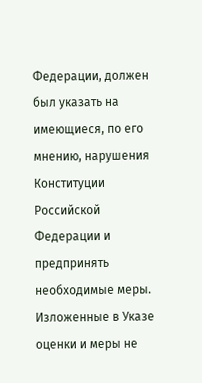Федерации, должен был указать на имеющиеся, по его мнению, нарушения Конституции Российской Федерации и предпринять необходимые меры. Изложенные в Указе оценки и меры не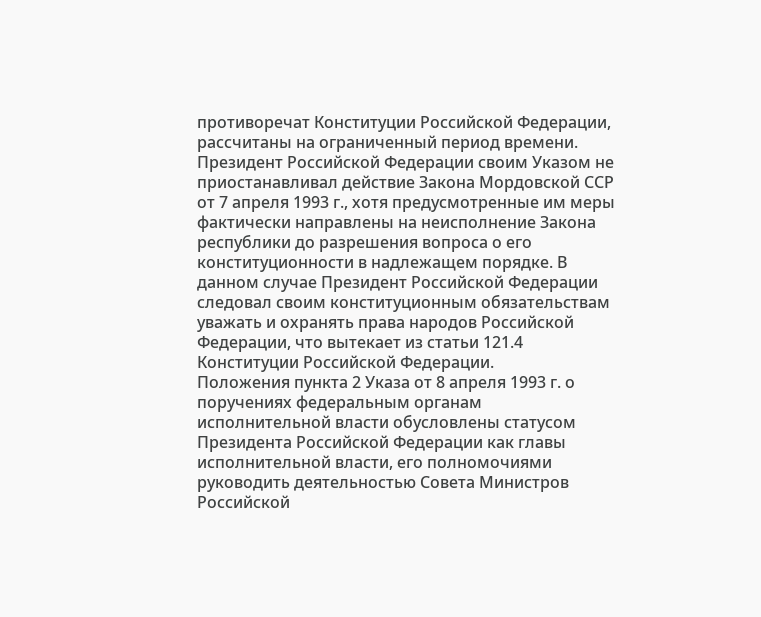противоречат Конституции Российской Федерации, рассчитаны на ограниченный период времени.
Президент Российской Федерации своим Указом не приостанавливал действие Закона Мордовской ССР от 7 апреля 1993 г., хотя предусмотренные им меры фактически направлены на неисполнение Закона республики до разрешения вопроса о его конституционности в надлежащем порядке. В данном случае Президент Российской Федерации следовал своим конституционным обязательствам уважать и охранять права народов Российской Федерации, что вытекает из статьи 121.4 Конституции Российской Федерации.
Положения пункта 2 Указа от 8 апреля 1993 г. о поручениях федеральным органам исполнительной власти обусловлены статусом Президента Российской Федерации как главы исполнительной власти, его полномочиями руководить деятельностью Совета Министров Российской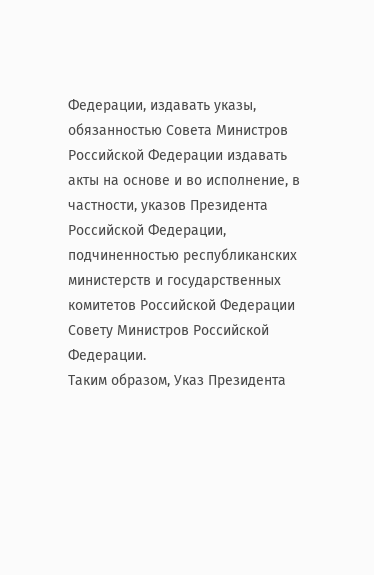Федерации, издавать указы, обязанностью Совета Министров Российской Федерации издавать акты на основе и во исполнение, в частности, указов Президента Российской Федерации, подчиненностью республиканских министерств и государственных комитетов Российской Федерации Совету Министров Российской Федерации.
Таким образом, Указ Президента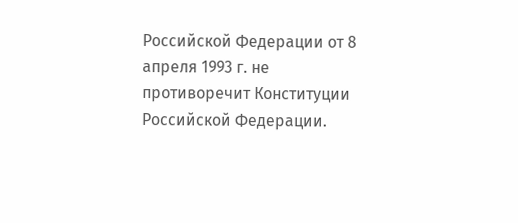Российской Федерации от 8 апреля 1993 г. не противоречит Конституции Российской Федерации.